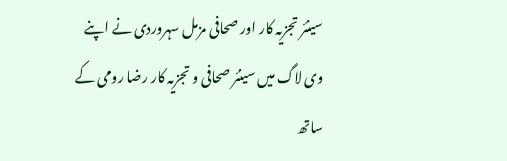سینئر تجزیہ کار اور صحافی مزمل سہروردی نے اپنے وی لاگ میں سینئر صحافی و تجزیہ کار رضا رومی کے ساتھ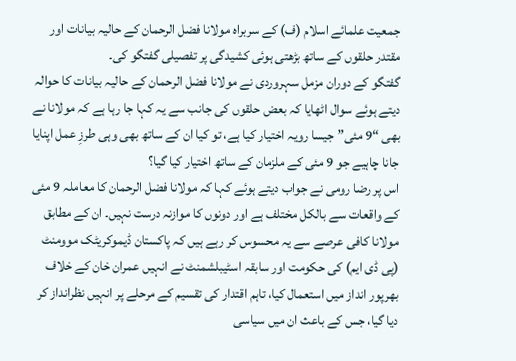جمعیت علمائے اسلام (ف) کے سربراہ مولانا فضل الرحمان کے حالیہ بیانات اور مقتدر حلقوں کے ساتھ بڑھتی ہوئی کشیدگی پر تفصیلی گفتگو کی۔
گفتگو کے دوران مزمل سہروردی نے مولانا فضل الرحمان کے حالیہ بیانات کا حوالہ دیتے ہوئے سوال اٹھایا کہ بعض حلقوں کی جانب سے یہ کہا جا رہا ہے کہ مولانا نے بھی “9 مئی” جیسا رویہ اختیار کیا ہے، تو کیا ان کے ساتھ بھی وہی طرزِ عمل اپنایا جانا چاہیے جو 9 مئی کے ملزمان کے ساتھ اختیار کیا گیا؟
اس پر رضا رومی نے جواب دیتے ہوئے کہا کہ مولانا فضل الرحمان کا معاملہ 9 مئی کے واقعات سے بالکل مختلف ہے اور دونوں کا موازنہ درست نہیں۔ ان کے مطابق مولانا کافی عرصے سے یہ محسوس کر رہے ہیں کہ پاکستان ڈیموکریٹک موومنٹ (پی ڈی ایم) کی حکومت اور سابقہ اسٹیبلشمنٹ نے انہیں عمران خان کے خلاف بھرپور انداز میں استعمال کیا، تاہم اقتدار کی تقسیم کے مرحلے پر انہیں نظرانداز کر دیا گیا، جس کے باعث ان میں سیاسی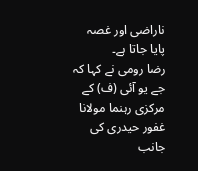ناراضی اور غصہ پایا جاتا ہے۔
رضا رومی نے کہا کہ جے یو آئی (ف) کے مرکزی رہنما مولانا غفور حیدری کی جانب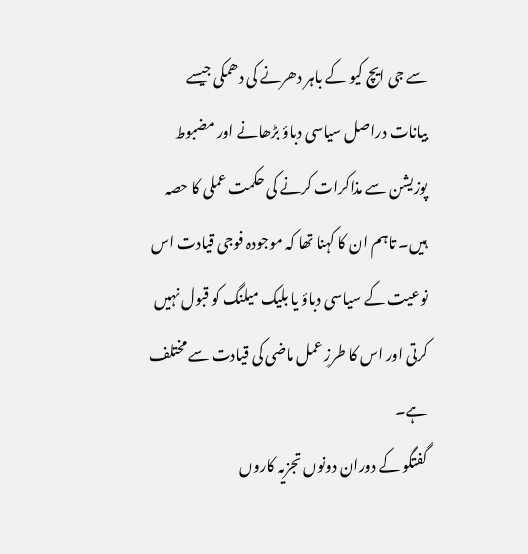سے جی ایچ کیو کے باہر دھرنے کی دھمکی جیسے بیانات دراصل سیاسی دباؤ بڑھانے اور مضبوط پوزیشن سے مذاکرات کرنے کی حکمت عملی کا حصہ ہیں۔ تاہم ان کا کہنا تھا کہ موجودہ فوجی قیادت اس نوعیت کے سیاسی دباؤ یا بلیک میلنگ کو قبول نہیں کرتی اور اس کا طرزِ عمل ماضی کی قیادت سے مختلف ہے۔
گفتگو کے دوران دونوں تجزیہ کاروں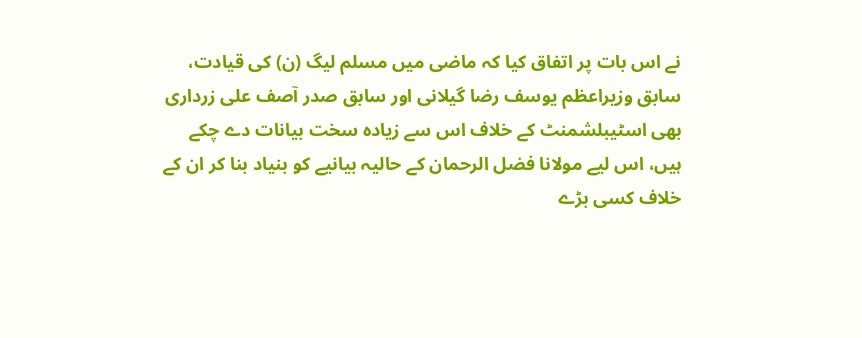نے اس بات پر اتفاق کیا کہ ماضی میں مسلم لیگ (ن) کی قیادت، سابق وزیراعظم یوسف رضا گیلانی اور سابق صدر آصف علی زرداری بھی اسٹیبلشمنٹ کے خلاف اس سے زیادہ سخت بیانات دے چکے ہیں، اس لیے مولانا فضل الرحمان کے حالیہ بیانیے کو بنیاد بنا کر ان کے خلاف کسی بڑے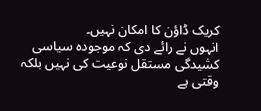کریک ڈاؤن کا امکان نہیں۔
انہوں نے رائے دی کہ موجودہ سیاسی کشیدگی مستقل نوعیت کی نہیں بلکہ وقتی ہے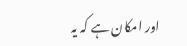اور امکان ہے کہ یہ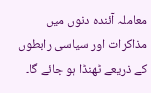معاملہ آئندہ دنوں میں مذاکرات اور سیاسی رابطوں کے ذریعے ٹھنڈا ہو جائے گا۔